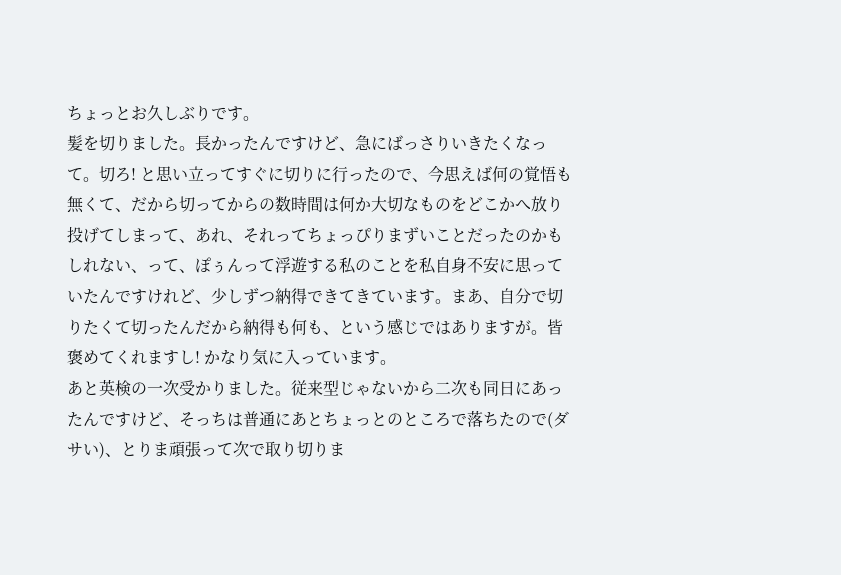ちょっとお久しぶりです。
髪を切りました。長かったんですけど、急にばっさりいきたくなって。切ろ! と思い立ってすぐに切りに行ったので、今思えば何の覚悟も無くて、だから切ってからの数時間は何か大切なものをどこかへ放り投げてしまって、あれ、それってちょっぴりまずいことだったのかもしれない、って、ぽぅんって浮遊する私のことを私自身不安に思っていたんですけれど、少しずつ納得できてきています。まあ、自分で切りたくて切ったんだから納得も何も、という感じではありますが。皆褒めてくれますし! かなり気に入っています。
あと英検の一次受かりました。従来型じゃないから二次も同日にあったんですけど、そっちは普通にあとちょっとのところで落ちたので(ダサい)、とりま頑張って次で取り切りま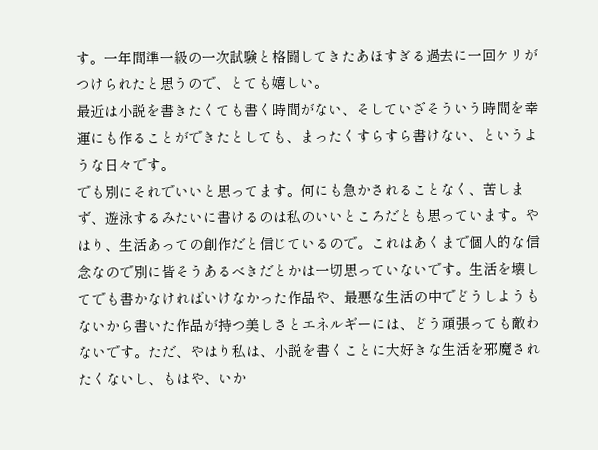す。一年間準一級の一次試験と格闘してきたあほすぎる過去に一回ケリがつけられたと思うので、とても嬉しい。
最近は小説を書きたくても書く時間がない、そしていざそういう時間を幸運にも作ることができたとしても、まったくすらすら書けない、というような日々です。
でも別にそれでいいと思ってます。何にも急かされることなく、苦しまず、遊泳するみたいに書けるのは私のいいところだとも思っています。やはり、生活あっての創作だと信じているので。これはあくまで個人的な信念なので別に皆そうあるべきだとかは一切思っていないです。生活を壊してでも書かなければいけなかった作品や、最悪な生活の中でどうしようもないから書いた作品が持つ美しさとエネルギーには、どう頑張っても敵わないです。ただ、やはり私は、小説を書くことに大好きな生活を邪魔されたくないし、もはや、いか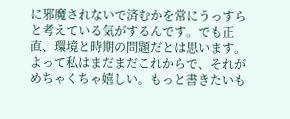に邪魔されないで済むかを常にうっすらと考えている気がするんです。でも正直、環境と時期の問題だとは思います。よって私はまだまだこれからで、それがめちゃくちゃ嬉しい。もっと書きたいも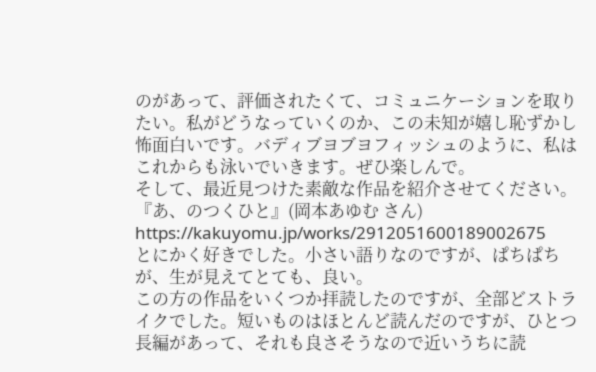のがあって、評価されたくて、コミュニケーションを取りたい。私がどうなっていくのか、この未知が嬉し恥ずかし怖面白いです。バディブヨブヨフィッシュのように、私はこれからも泳いでいきます。ぜひ楽しんで。
そして、最近見つけた素敵な作品を紹介させてください。
『あ、のつくひと』(岡本あゆむ さん)
https://kakuyomu.jp/works/2912051600189002675
とにかく好きでした。小さい語りなのですが、ぱちぱちが、生が見えてとても、良い。
この方の作品をいくつか拝読したのですが、全部どストライクでした。短いものはほとんど読んだのですが、ひとつ長編があって、それも良さそうなので近いうちに読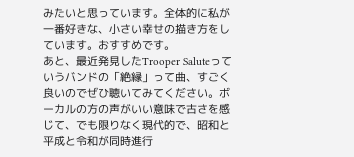みたいと思っています。全体的に私が一番好きな、小さい幸せの描き方をしています。おすすめです。
あと、最近発見したTrooper Saluteっていうバンドの「絶縁」って曲、すごく良いのでぜひ聴いてみてください。ボーカルの方の声がいい意味で古さを感じて、でも限りなく現代的で、昭和と平成と令和が同時進行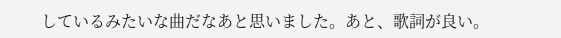しているみたいな曲だなあと思いました。あと、歌詞が良い。